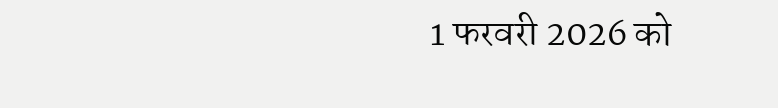1 फरवरी 2026 को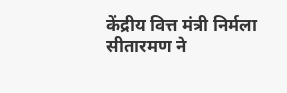केंद्रीय वित्त मंत्री निर्मला सीतारमण ने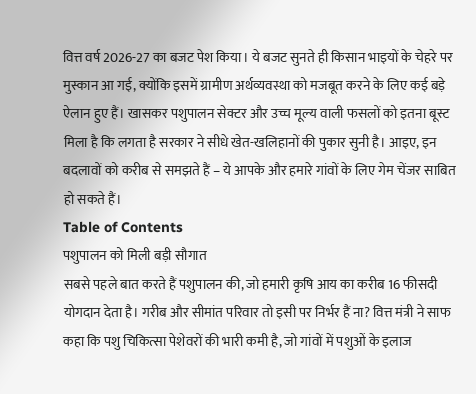वित्त वर्ष 2026-27 का बजट पेश किया। ये बजट सुनते ही किसान भाइयों के चेहरे पर मुस्कान आ गई, क्योंकि इसमें ग्रामीण अर्थव्यवस्था को मजबूत करने के लिए कई बड़े ऐलान हुए हैं। खासकर पशुपालन सेक्टर और उच्च मूल्य वाली फसलों को इतना बूस्ट मिला है कि लगता है सरकार ने सीधे खेत-खलिहानों की पुकार सुनी है। आइए, इन बदलावों को करीब से समझते हैं – ये आपके और हमारे गांवों के लिए गेम चेंजर साबित हो सकते हैं।
Table of Contents
पशुपालन को मिली बड़ी सौगात
सबसे पहले बात करते हैं पशुपालन की, जो हमारी कृषि आय का करीब 16 फीसदी योगदान देता है। गरीब और सीमांत परिवार तो इसी पर निर्भर हैं ना? वित्त मंत्री ने साफ कहा कि पशु चिकित्सा पेशेवरों की भारी कमी है, जो गांवों में पशुओं के इलाज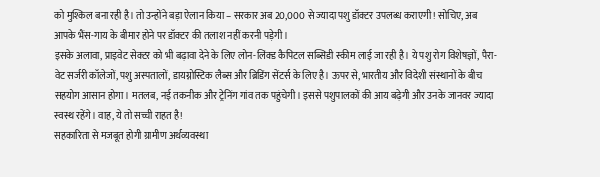को मुश्किल बना रही है। तो उन्होंने बड़ा ऐलान किया – सरकार अब 20,000 से ज्यादा पशु डॉक्टर उपलब्ध कराएगी! सोचिए, अब आपके भैंस-गाय के बीमार होने पर डॉक्टर की तलाश नहीं करनी पड़ेगी।
इसके अलावा, प्राइवेट सेक्टर को भी बढ़ावा देने के लिए लोन-लिंक्ड कैपिटल सब्सिडी स्कीम लाई जा रही है। ये पशु रोग विशेषज्ञों, पैरा-वेट सर्जरी कॉलेजों, पशु अस्पतालों, डायग्नोस्टिक लैब्स और ब्रिडिंग सेंटर्स के लिए है। ऊपर से, भारतीय और विदेशी संस्थानों के बीच सहयोग आसान होगा। मतलब, नई तकनीक और ट्रेनिंग गांव तक पहुंचेगी। इससे पशुपालकों की आय बढ़ेगी और उनके जानवर ज्यादा स्वस्थ रहेंगे। वाह, ये तो सच्ची राहत है!
सहकारिता से मजबूत होगी ग्रामीण अर्थव्यवस्था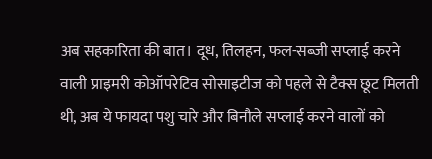अब सहकारिता की बात। दूध, तिलहन, फल-सब्जी सप्लाई करने वाली प्राइमरी कोऑपरेटिव सोसाइटीज को पहले से टैक्स छूट मिलती थी, अब ये फायदा पशु चारे और बिनौले सप्लाई करने वालों को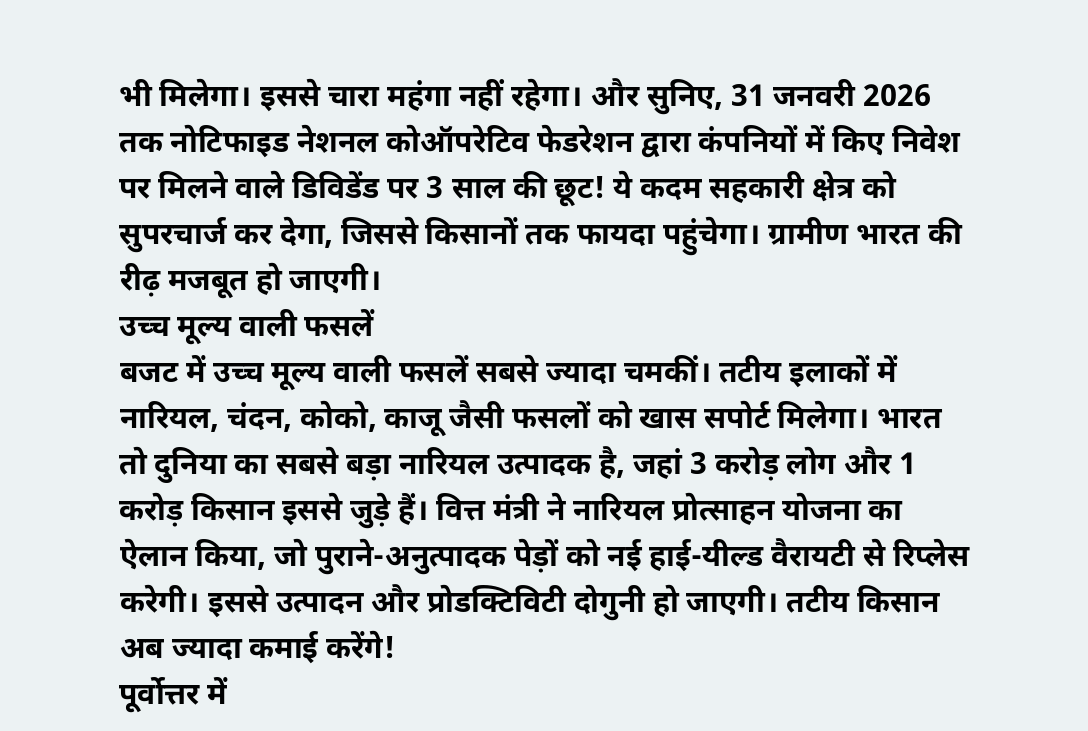भी मिलेगा। इससे चारा महंगा नहीं रहेगा। और सुनिए, 31 जनवरी 2026 तक नोटिफाइड नेशनल कोऑपरेटिव फेडरेशन द्वारा कंपनियों में किए निवेश पर मिलने वाले डिविडेंड पर 3 साल की छूट! ये कदम सहकारी क्षेत्र को सुपरचार्ज कर देगा, जिससे किसानों तक फायदा पहुंचेगा। ग्रामीण भारत की रीढ़ मजबूत हो जाएगी।
उच्च मूल्य वाली फसलें
बजट में उच्च मूल्य वाली फसलें सबसे ज्यादा चमकीं। तटीय इलाकों में नारियल, चंदन, कोको, काजू जैसी फसलों को खास सपोर्ट मिलेगा। भारत तो दुनिया का सबसे बड़ा नारियल उत्पादक है, जहां 3 करोड़ लोग और 1 करोड़ किसान इससे जुड़े हैं। वित्त मंत्री ने नारियल प्रोत्साहन योजना का ऐलान किया, जो पुराने-अनुत्पादक पेड़ों को नई हाई-यील्ड वैरायटी से रिप्लेस करेगी। इससे उत्पादन और प्रोडक्टिविटी दोगुनी हो जाएगी। तटीय किसान अब ज्यादा कमाई करेंगे!
पूर्वोत्तर में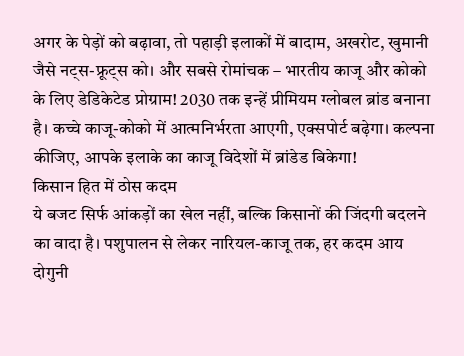अगर के पेड़ों को बढ़ावा, तो पहाड़ी इलाकों में बादाम, अखरोट, खुमानी जैसे नट्स-फ्रूट्स को। और सबसे रोमांचक – भारतीय काजू और कोको के लिए डेडिकेटेड प्रोग्राम! 2030 तक इन्हें प्रीमियम ग्लोबल ब्रांड बनाना है। कच्चे काजू-कोको में आत्मनिर्भरता आएगी, एक्सपोर्ट बढ़ेगा। कल्पना कीजिए, आपके इलाके का काजू विदेशों में ब्रांडेड बिकेगा!
किसान हित में ठोस कदम
ये बजट सिर्फ आंकड़ों का खेल नहीं, बल्कि किसानों की जिंदगी बदलने का वादा है। पशुपालन से लेकर नारियल-काजू तक, हर कदम आय दोगुनी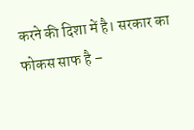करने की दिशा में है। सरकार का फोकस साफ है –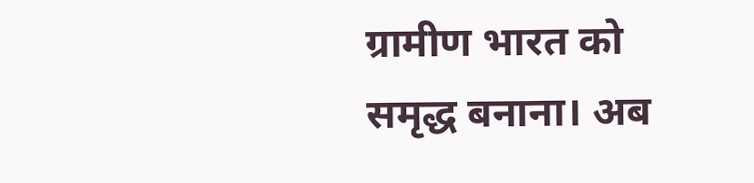ग्रामीण भारत को समृद्ध बनाना। अब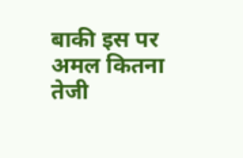बाकी इस पर अमल कितना तेजी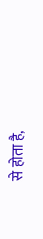से होता है,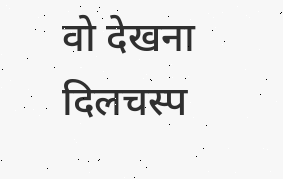वो देखना दिलचस्प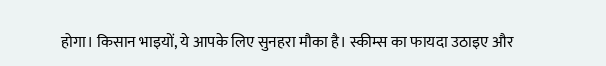होगा। किसान भाइयों, ये आपके लिए सुनहरा मौका है। स्कीम्स का फायदा उठाइए और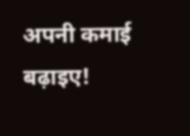अपनी कमाई बढ़ाइए!